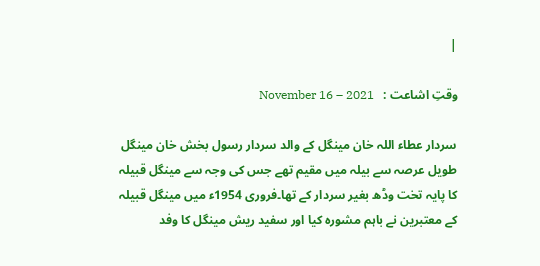|

وقتِ اشاعت :   November 16 – 2021

سردار عطاء اللہ خان مینگل کے والد سردار رسول بخش خان مینگل طویل عرصہ سے بیلہ میں مقیم تھے جس کی وجہ سے مینگل قبیلہ کا پایہ تخت وڈھ بغیر سردار کے تھا۔فروری 1954ء میں مینگل قبیلہ کے معتبرین نے باہم مشورہ کیا اور سفید ریش مینگل کا وفد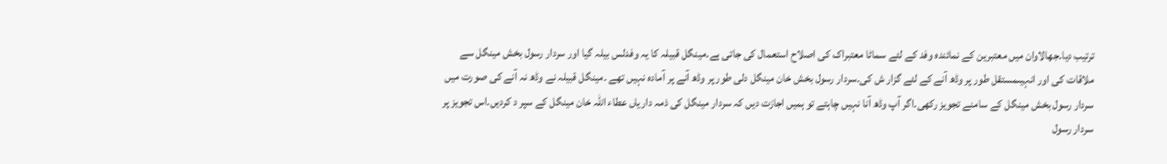ترتیب دیا۔جھالاوان میں معتبرین کے نمائندہ وفد کے لئے سماٹا معتبراک کی اصلاح استعمال کی جاتی ہے۔مینگل قبیلہ کا یہ وفدلس بیلہ گیا اور سردار رسول بخش مینگل سے ملاقات کی اور انہیںمستقل طور پر وڈھ آنے کے لئے گزار ش کی۔سردار رسول بخش خان مینگل دلی طور پر وڈھ آنے پر آمادہ نہیں تھے ۔مینگل قبیلہ نے وڈھ نہ آنے کی صورت میں سردار رسول بخش مینگل کے سامنے تجویز رکھی۔اگر آپ وڈھ آنا نہیں چاہتے تو ہمیں اجازت دیں کہ سردار مینگل کی ذمہ داریاں عطاء اللہ خان مینگل کے سپر د کردیں۔اس تجویز پر سردار رسول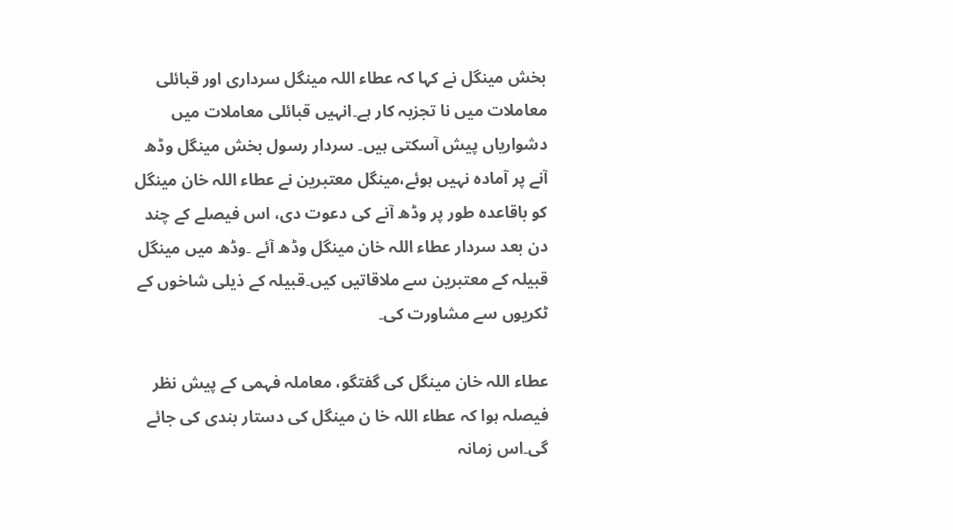بخش مینگل نے کہا کہ عطاء اللہ مینگل سرداری اور قبائلی معاملات میں نا تجزبہ کار ہے۔انہیں قبائلی معاملات میں دشواریاں پیش آسکتی ہیں۔ سردار رسول بخش مینگل وڈھ آنے پر آمادہ نہیں ہوئے،مینگل معتبرین نے عطاء اللہ خان مینگل کو باقاعدہ طور پر وڈھ آنے کی دعوت دی، اس فیصلے کے چند دن بعد سردار عطاء اللہ خان مینگل وڈھ آئے ۔وڈھ میں مینگل قبیلہ کے معتبرین سے ملاقاتیں کیں۔قبیلہ کے ذیلی شاخوں کے ٹکریوں سے مشاورت کی۔

عطاء اللہ خان مینگل کی گفتگو، معاملہ فہمی کے پیش نظر فیصلہ ہوا کہ عطاء اللہ خا ن مینگل کی دستار بندی کی جائے گی۔اس زمانہ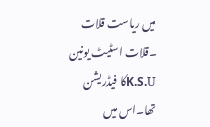میں ریاست قلات ۔قلات اسٹیٹ یونین K.S.Uکا فیڈریشن تھا۔اس میں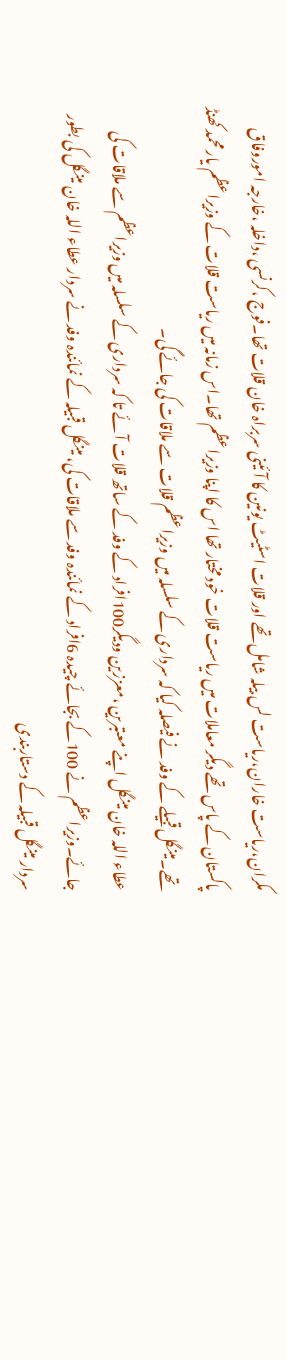مکران،ریاست خاران،ریاست لس بیلہ شامل تھے اور قلات اسٹیٹ یونین کا آئینی سربراہ خان قلات تھا۔فوج ،کرنسی ،داخلہ ،خارجہ اموروفاق پاکستان کے پاس تھے دیگر معاملات میں ریاست قلات خود مختار تھا اس کا اپنا وزیراعظم تھا۔اس زمانہ میں ریاست قلات کے وزیراعظم یار محمد کھنڈ تھے۔مینگل قبیلے کے وفد نے فیصلہ کیا کہ سرداری کے سلسلہ میں وزیراعظم قلات سے ملاقات کی جائے گی۔
عطاء اللہ خان مینگل اپنے معتبرین ،معززین ودیگر100افراد کے وفد کے ساتھ قلات آئے تا کہ سرداری کے سلسلہ میں وزیراعظم سے ملاقات کی جائے۔وزیراعظم نے 100کے بجائے چیدہ 6افراد کے نمائندہ وفد سے ملاقات کی، مینگل قبیلہ کے نمائندہ وفد نے سردار عطاء اللہ خان مینگل کی بطور سردار مینگل قبیلہ کے دستاربندی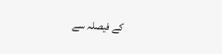کے فیصلہ سے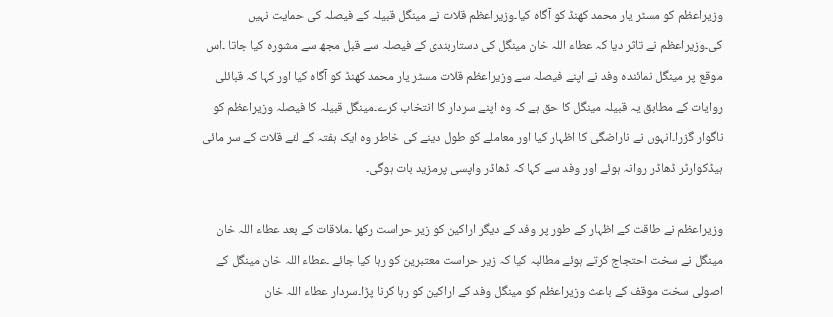وزیراعظم کو مسٹر یار محمد کھنڈ کو آگاہ کیا۔وزیراعظم قلات نے مینگل قبیلہ کے فیصلہ کی حمایت نہیں کی۔وزیراعظم نے تاثر دیا کہ عطاء اللہ خان مینگل کی دستاربندی کے فیصلہ سے قبل مجھ سے مشورہ کیا جاتا ۔اس موقع پر مینگل نمائندہ وفد نے اپنے فیصلہ سے وزیراعظم قلات مسٹر یار محمد کھنڈ کو آگاہ کیا اور کہا کہ قبائلی روایات کے مطابق یہ قبیلہ مینگل کا حق ہے کہ وہ اپنے سردار کا انتخاب کرے۔مینگل قبیلہ کا فیصلہ وزیراعظم کو ناگوار گزرا۔انہوں نے ناراضگی کا اظہار کیا اور معاملے کو طول دینے کی خاطر وہ ایک ہفتہ کے لئے قلات کے سر مائی ہیڈکوارٹر ڈھاڈر روانہ ہوئے اور وفد سے کہا کہ ڈھاڈر واپسی پرمزید بات ہوگی۔

وزیراعظم نے طاقت کے اظہار کے طور پر وفد کے دیگر اراکین کو زیر حراست رکھا ۔ملاقات کے بعد عطاء اللہ خان مینگل نے سخت احتجاج کرتے ہوئے مطالبہ کیا کہ زیر حراست معتبرین کو رہا کیا جائے ۔عطاء اللہ خان مینگل کے اصولی سخت موقف کے باعث وزیراعظم کو مینگل وفد کے اراکین کو رہا کرنا پڑا۔سردار عطاء اللہ خان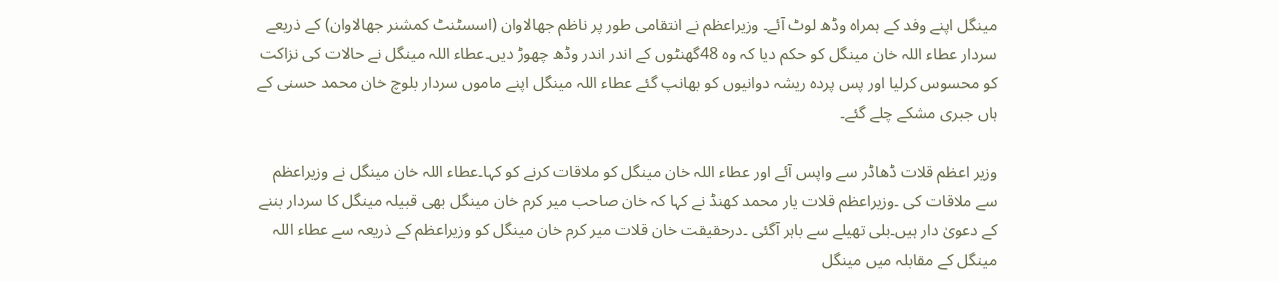مینگل اپنے وفد کے ہمراہ وڈھ لوٹ آئے۔ وزیراعظم نے انتقامی طور پر ناظم جھالاوان (اسسٹنٹ کمشنر جھالاوان) کے ذریعے سردار عطاء اللہ خان مینگل کو حکم دیا کہ وہ 48گھنٹوں کے اندر اندر وڈھ چھوڑ دیں۔عطاء اللہ مینگل نے حالات کی نزاکت کو محسوس کرلیا اور پس پردہ ریشہ دوانیوں کو بھانپ گئے عطاء اللہ مینگل اپنے ماموں سردار بلوچ خان محمد حسنی کے ہاں جبری مشکے چلے گئے۔

وزیر اعظم قلات ڈھاڈر سے واپس آئے اور عطاء اللہ خان مینگل کو ملاقات کرنے کو کہا۔عطاء اللہ خان مینگل نے وزیراعظم سے ملاقات کی ۔وزیراعظم قلات یار محمد کھنڈ نے کہا کہ خان صاحب میر کرم خان مینگل بھی قبیلہ مینگل کا سردار بننے کے دعویٰ دار ہیں۔بلی تھیلے سے باہر آگئی ۔درحقیقت خان قلات میر کرم خان مینگل کو وزیراعظم کے ذریعہ سے عطاء اللہ مینگل کے مقابلہ میں مینگل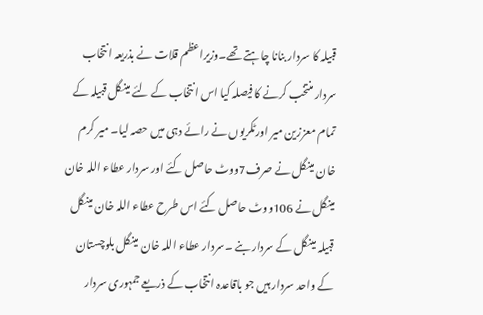قبیلہ کا سردار بنانا چاہتے تھے۔وزیراعظم قلات نے بذریعہ انتخاب سردار منتخب کرنے کا فیصلہ کیا اس انتخاب کے لئے مینگل قبیلہ کے تمام معززین میر اورٹکریوں نے رائے دہی میں حصہ لیا۔ میر کرم خان مینگل نے صرف7ووٹ حاصل کئے اور سردار عطاء اللہ خان مینگل نے 106ووٹ حاصل کئے اس طرح عطاء اللہ خان مینگل قبیلہ مینگل کے سردار بنے ۔سردار عطاء اللہ خان مینگل بلوچستان کے واحد سردار ہیں جو باقاعدہ انتخاب کے ذریعے جمہوری سردار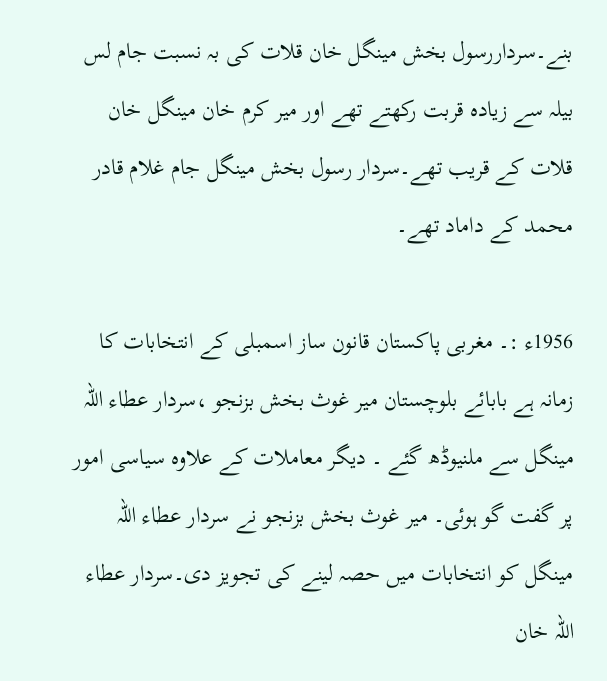بنے۔سرداررسول بخش مینگل خان قلات کی بہ نسبت جام لس بیلہ سے زیادہ قربت رکھتے تھے اور میر کرم خان مینگل خان قلات کے قریب تھے۔سردار رسول بخش مینگل جام غلام قادر محمد کے داماد تھے۔

1956ء :۔ مغربی پاکستان قانون ساز اسمبلی کے انتخابات کا زمانہ ہے بابائے بلوچستان میر غوث بخش بزنجو ،سردار عطاء اللہ مینگل سے ملنیوڈھ گئے ۔ دیگر معاملات کے علاوہ سیاسی امور پر گفت گو ہوئی۔ میر غوث بخش بزنجو نے سردار عطاء اللہ مینگل کو انتخابات میں حصہ لینے کی تجویز دی۔سردار عطاء اللہ خان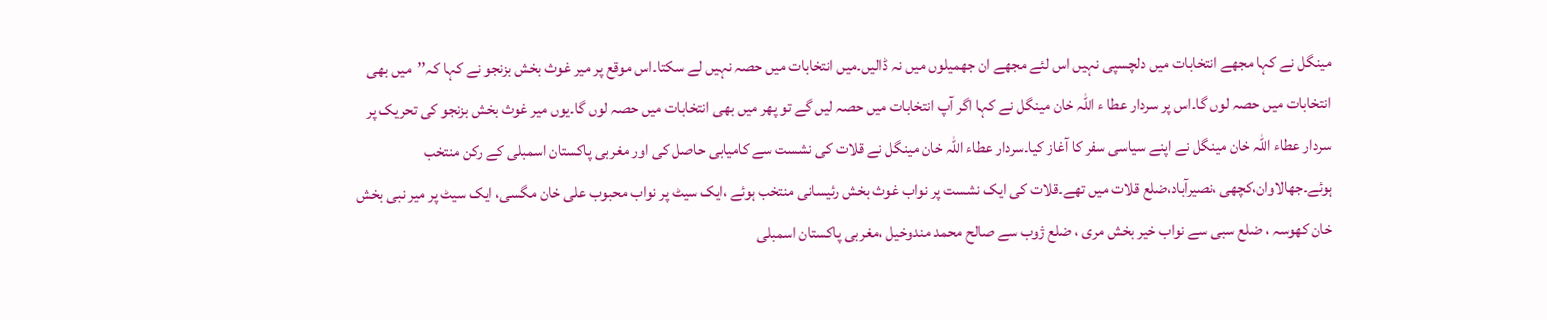مینگل نے کہا مجھے انتخابات میں دلچسپی نہیں اس لئے مجھے ان جھمیلوں میں نہ ڈالیں۔میں انتخابات میں حصہ نہیں لے سکتا۔اس موقع پر میر غوث بخش بزنجو نے کہا کہ’’میں بھی انتخابات میں حصہ لوں گا۔اس پر سردار عطا ء اللہ خان مینگل نے کہا اگر آپ انتخابات میں حصہ لیں گے تو پھر میں بھی انتخابات میں حصہ لوں گا۔یوں میر غوث بخش بزنجو کی تحریک پر سردار عطاء اللہ خان مینگل نے اپنے سیاسی سفر کا آغاز کیا۔سردار عطاء اللہ خان مینگل نے قلات کی نشست سے کامیابی حاصل کی اور مغربی پاکستان اسمبلی کے رکن منتخب ہوئے۔جھالاوان،کچھی ،نصیرآباد،ضلع قلات میں تھے۔قلات کی ایک نشست پر نواب غوث بخش رئیسانی منتخب ہوئے ،ایک سیٹ پر نواب محبوب علی خان مگسی، ایک سیٹ پر میر نبی بخش خان کھوسہ ، ضلع سبی سے نواب خیر بخش مری ، ضلع ژوب سے صالح محمد مندوخیل ،مغربی پاکستان اسمبلی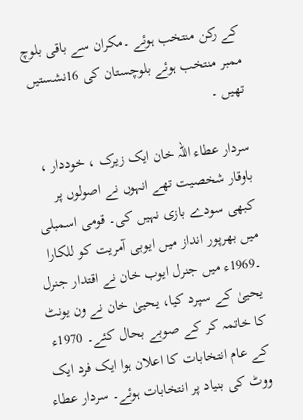کے رکن منتخب ہوئے ۔مکران سے باقی بلوچ ممبر منتخب ہوئے بلوچستان کی 16نشستیں تھیں ۔

سردار عطاء اللہ خان ایک زیرک ، خوددار ، باوقار شخصیت تھے انہوں نے اصولوں پر کبھی سودے بازی نہیں کی۔ قومی اسمبلی میں بھرپور انداز میں ایوبی آمریت کو للکارا ۔1969ء میں جنرل ایوب خان نے اقتدار جنرل یحییٰ کے سپرد کیا، یحییٰ خان نے ون یونٹ کا خاتمہ کر کے صوبے بحال کئے۔ 1970ء کے عام انتخابات کا اعلان ہوا ایک فرد ایک ووٹ کی بنیاد پر انتخابات ہوئے۔ سردار عطاء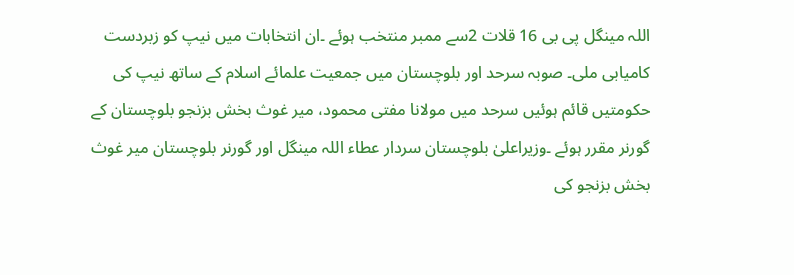اللہ مینگل پی بی 16 قلات 2سے ممبر منتخب ہوئے ۔ان انتخابات میں نیپ کو زبردست کامیابی ملی۔ صوبہ سرحد اور بلوچستان میں جمعیت علمائے اسلام کے ساتھ نیپ کی حکومتیں قائم ہوئیں سرحد میں مولانا مفتی محمود، میر غوث بخش بزنجو بلوچستان کے گورنر مقرر ہوئے ۔وزیراعلیٰ بلوچستان سردار عطاء اللہ مینگل اور گورنر بلوچستان میر غوث بخش بزنجو کی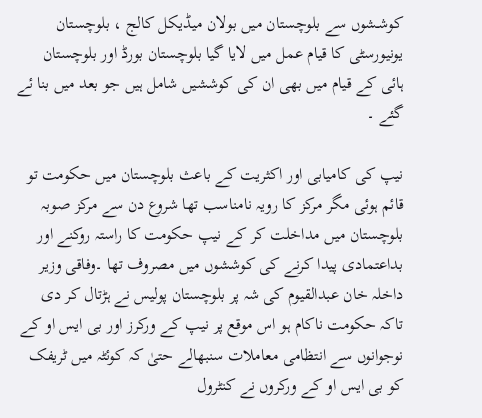کوشـشوں سے بلوچستان میں بولان میڈیکل کالج ، بلوچستان یونیورسٹی کا قیام عمل میں لایا گیا بلوچستان بورڈ اور بلوچستان ہائی کے قیام میں بھی ان کی کوششیں شامل ہیں جو بعد میں بنا ئے گئے ۔

نیپ کی کامیابی اور اکثریت کے باعث بلوچستان میں حکومت تو قائم ہوئی مگر مرکز کا رویہ نامناسب تھا شروع دن سے مرکز صوبہ بلوچستان میں مداخلت کر کے نیپ حکومت کا راستہ روکنے اور بداعتمادی پیدا کرنے کی کوششوں میں مصروف تھا ۔وفاقی وزیر داخلہ خان عبدالقیوم کی شہ پر بلوچستان پولیس نے ہڑتال کر دی تاکہ حکومت ناکام ہو اس موقع پر نیپ کے ورکرز اور بی ایس او کے نوجوانوں سے انتظامی معاملات سنبھالے حتیٰ کہ کوئٹہ میں ٹریفک کو بی ایس او کے ورکروں نے کنٹرول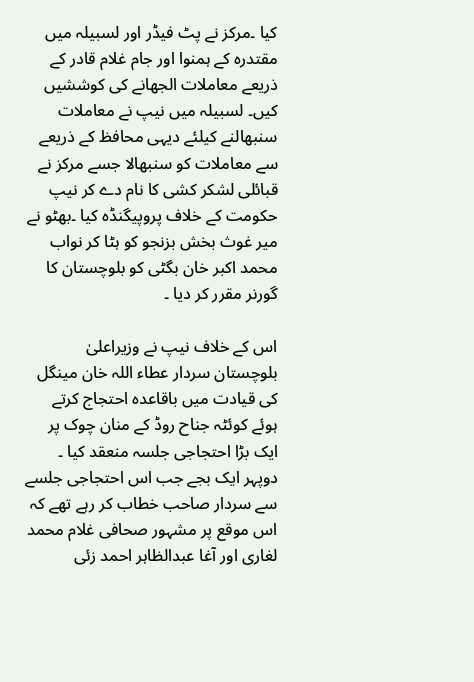کیا ۔مرکز نے پٹ فیڈر اور لسبیلہ میں مقتدرہ کے ہمنوا اور جام غلام قادر کے ذریعے معاملات الجھانے کی کوششیں کیں۔ لسبیلہ میں نیپ نے معاملات سنبھالنے کیلئے دیہی محافظ کے ذریعے سے معاملات کو سنبھالا جسے مرکز نے قبائلی لشکر کشی کا نام دے کر نیپ حکومت کے خلاف پروپیگنڈہ کیا ۔بھٹو نے میر غوث بخش بزنجو کو ہٹا کر نواب محمد اکبر خان بگٹی کو بلوچستان کا گورنر مقرر کر دیا ۔

اس کے خلاف نیپ نے وزیراعلیٰ بلوچستان سردار عطاء اللہ خان مینگل کی قیادت میں باقاعدہ احتجاج کرتے ہوئے کوئٹہ جناح روڈ کے منان چوک پر ایک بڑا احتجاجی جلسہ منعقد کیا ۔ دوپہر ایک بجے جب اس احتجاجی جلسے سے سردار صاحب خطاب کر رہے تھے کہ اس موقع پر مشہور صحافی غلام محمد لغاری اور آغا عبدالظاہر احمد زئی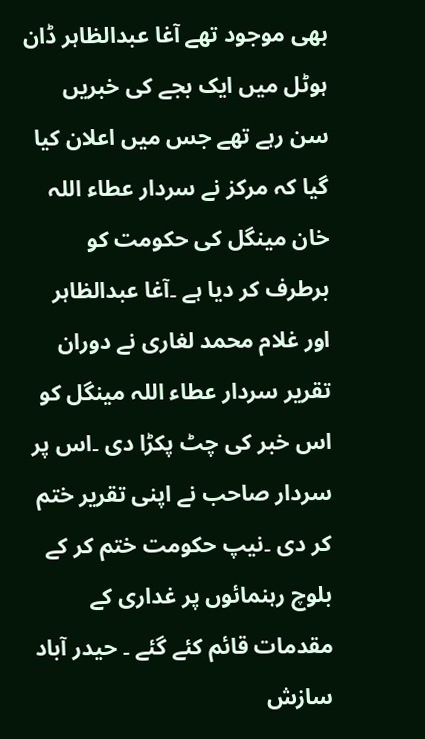بھی موجود تھے آغا عبدالظاہر ڈان ہوٹل میں ایک بجے کی خبریں سن رہے تھے جس میں اعلان کیا گیا کہ مرکز نے سردار عطاء اللہ خان مینگل کی حکومت کو برطرف کر دیا ہے ۔آغا عبدالظاہر اور غلام محمد لغاری نے دوران تقریر سردار عطاء اللہ مینگل کو اس خبر کی چٹ پکڑا دی ۔اس پر سردار صاحب نے اپنی تقریر ختم کر دی ۔نیپ حکومت ختم کر کے بلوچ رہنمائوں پر غداری کے مقدمات قائم کئے گئے ۔ حیدر آباد سازش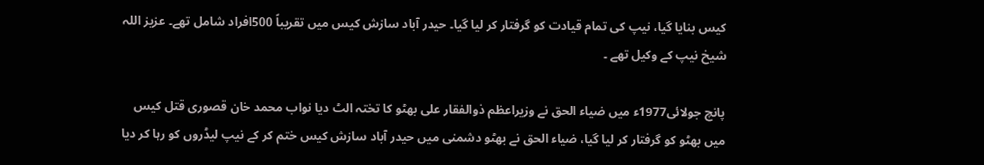کیس بنایا گیا، نیپ کی تمام قیادت کو گرفتار کر لیا گیا۔ حیدر آباد سازش کیس میں تقریباً 500افراد شامل تھے۔ عزیز اللہ شیخ نیپ کے وکیل تھے ۔

پانچ جولائی1977ء میں ضیاء الحق نے وزیراعظم ذوالفقار علی بھٹو کا تختہ الٹ دیا نواب محمد خان قصوری قتل کیس میں بھٹو کو گرفتار کر لیا گیا، ضیاء الحق نے بھٹو دشمنی میں حیدر آباد سازش کیس ختم کر کے نیپ لیڈروں کو رہا کر دیا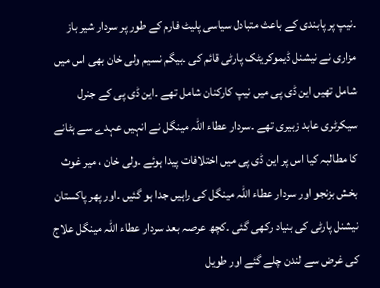۔نیپ پر پابندی کے باعث متبادل سیاسی پلیٹ فارم کے طور پر سردار شیر باز مزاری نے نیشنل ڈیموکریٹک پارٹی قائم کی ۔بیگم نسیم ولی خان بھی اس میں شامل تھیں این ڈی پی میں نیپ کارکنان شامل تھے ۔این ڈی پی کے جنرل سیکرٹری عابد زبیری تھے ۔سردار عطاء اللہ مینگل نے انہیں عہدے سے ہٹانے کا مطالبہ کیا اس پر این ڈی پی میں اختلافات پیدا ہوئے ۔ولی خان ، میر غوث بخش بزنجو اور سردار عطاء اللہ مینگل کی راہیں جدا ہو گئیں ۔اور پھر پاکستان نیشنل پارٹی کی بنیاد رکھی گئی ۔کچھ عرصہ بعد سردار عطاء اللہ مینگل علاج کی غرض سے لندن چلے گئے اور طویل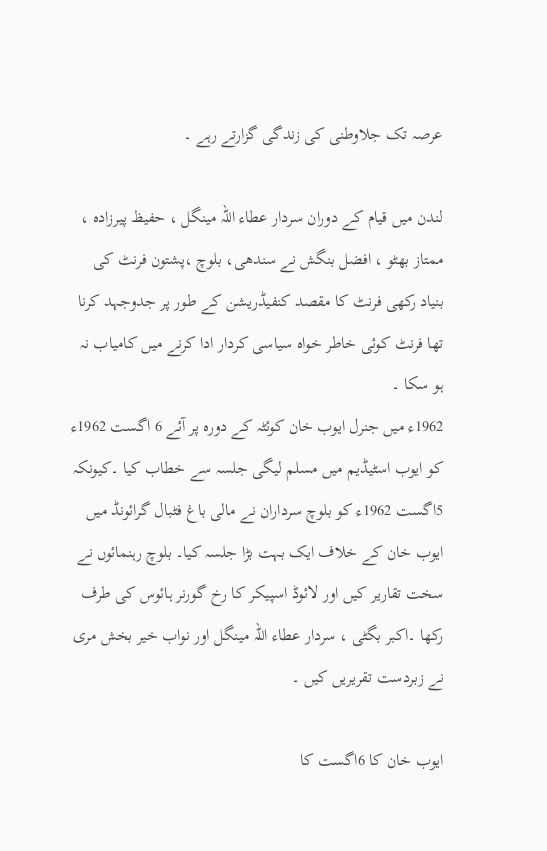عرصہ تک جلاوطنی کی زندگی گزارتے رہے ۔

لندن میں قیام کے دوران سردار عطاء اللہ مینگل ، حفیظ پیرزادہ ، ممتاز بھٹو ، افضل بنگش نے سندھی، بلوچ ،پشتون فرنٹ کی بنیاد رکھی فرنٹ کا مقصد کنفیڈریشن کے طور پر جدوجہد کرنا تھا فرنٹ کوئی خاطر خواہ سیاسی کردار ادا کرنے میں کامیاب نہ ہو سکا ۔
1962ء میں جنرل ایوب خان کوئٹہ کے دورہ پر آئے 6 اگست 1962ء کو ایوب اسٹیڈیم میں مسلم لیگی جلسہ سے خطاب کیا ۔کیونکہ 5اگست 1962ء کو بلوچ سرداران نے مالی باغ فٹبال گرائونڈ میں ایوب خان کے خلاف ایک بہت بڑا جلسہ کیا۔ بلوچ رہنمائوں نے سخت تقاریر کیں اور لائوڈ اسپیکر کا رخ گورنر ہائوس کی طرف رکھا ۔اکبر بگٹی ، سردار عطاء اللہ مینگل اور نواب خیر بخش مری نے زبردست تقریریں کیں ۔

ایوب خان کا 6اگست کا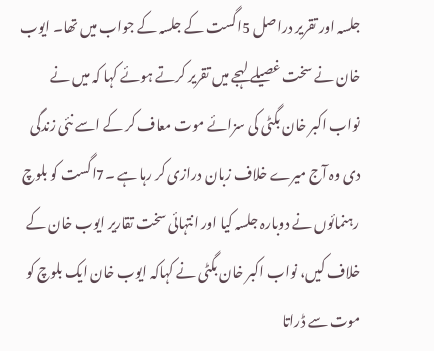جلسہ اور تقریر دراصل 5اگست کے جلسہ کے جواب میں تھا۔ ایوب خان نے سخت غصیلے لہجے میں تقریر کرتے ہوئے کہا کہ میں نے نواب اکبر خان بگٹی کی سزائے موت معاف کر کے اسے نئی زندگی دی وہ آج میرے خلاف زبان درازی کر رہا ہے ۔7اگست کو بلوچ رہنمائوں نے دوبارہ جلسہ کیا اور انتہائی سخت تقاریر ایوب خان کے خلاف کیں، نواب اکبر خان بگٹی نے کہاکہ ایوب خان ایک بلوچ کو موت سے ڈراتا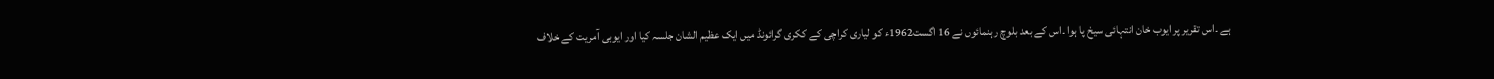ہے ۔اس تقریر پر ایوب خان انتہائی سیخ پا ہوا ۔اس کے بعد بلوچ رہنمائوں نے 16 اگست1962ء کو لیاری کراچی کے ککری گرائونڈ میں ایک عظیم الشان جلسہ کیا اور ایوبی آمریت کے خلاف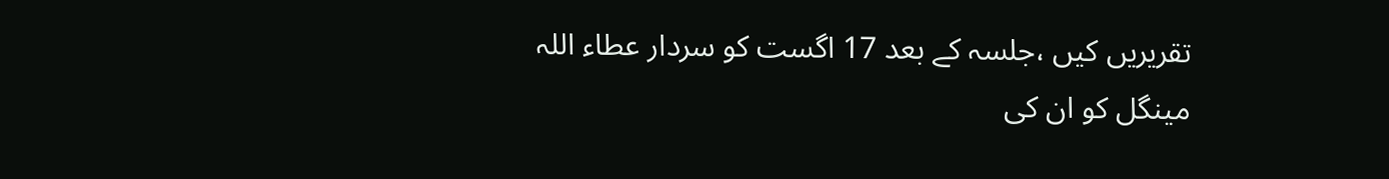تقریریں کیں ،جلسہ کے بعد 17 اگست کو سردار عطاء اللہ مینگل کو ان کی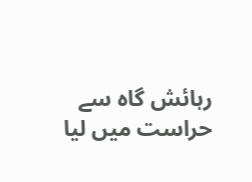رہائش گاہ سے حراست میں لیا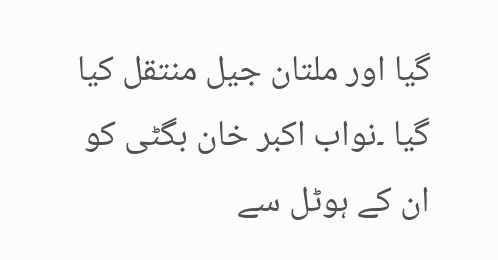گیا اور ملتان جیل منتقل کیا گیا ۔نواب اکبر خان بگٹی کو ان کے ہوٹل سے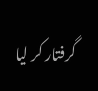گرفتار کر لیا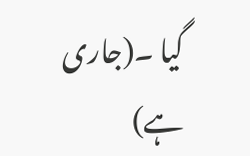گیا ۔(جاری ہے)